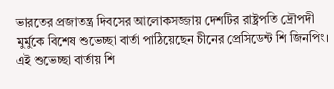ভারতের প্রজাতন্ত্র দিবসের আলোকসজ্জায় দেশটির রাষ্ট্রপতি দ্রৌপদী মুর্মুকে বিশেষ শুভেচ্ছা বার্তা পাঠিয়েছেন চীনের প্রেসিডেন্ট শি জিনপিং। এই শুভেচ্ছা বার্তায় শি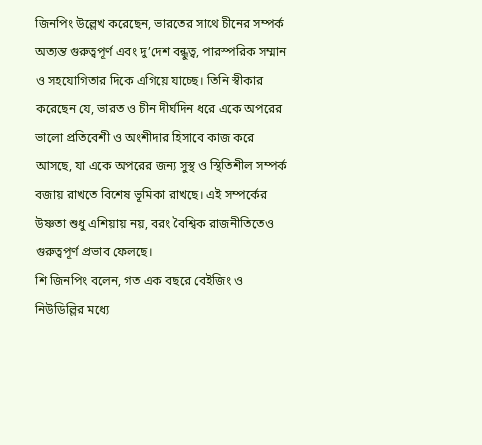জিনপিং উল্লেখ করেছেন, ভারতের সাথে চীনের সম্পর্ক অত্যন্ত গুরুত্বপূর্ণ এবং দু’দেশ বন্ধুত্ব, পারস্পরিক সম্মান ও সহযোগিতার দিকে এগিয়ে যাচ্ছে। তিনি স্বীকার করেছেন যে, ভারত ও চীন দীর্ঘদিন ধরে একে অপরের ভালো প্রতিবেশী ও অংশীদার হিসাবে কাজ করে আসছে, যা একে অপরের জন্য সুস্থ ও স্থিতিশীল সম্পর্ক বজায় রাখতে বিশেষ ভূমিকা রাখছে। এই সম্পর্কের উষ্ণতা শুধু এশিয়ায় নয়, বরং বৈশ্বিক রাজনীতিতেও গুরুত্বপূর্ণ প্রভাব ফেলছে।
শি জিনপিং বলেন, গত এক বছরে বেইজিং ও নিউডিল্লির মধ্যে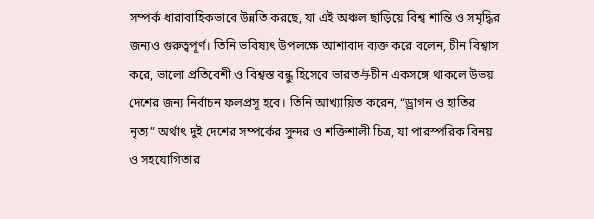সম্পর্ক ধারাবাহিকভাবে উন্নতি করছে, যা এই অঞ্চল ছাড়িয়ে বিশ্ব শান্তি ও সমৃদ্ধির জন্যও গুরুত্বপূর্ণ। তিনি ভবিষ্যৎ উপলক্ষে আশাবাদ ব্যক্ত করে বলেন, চীন বিশ্বাস করে, ভালো প্রতিবেশী ও বিশ্বস্ত বন্ধু হিসেবে ভারত与চীন একসঙ্গে থাকলে উভয় দেশের জন্য নির্বাচন ফলপ্রসূ হবে। তিনি আখ্যায়িত করেন, “ড্রাগন ও হাতির নৃত্য” অর্থাৎ দুই দেশের সম্পর্কের সুন্দর ও শক্তিশালী চিত্র, যা পারস্পরিক বিনয় ও সহযোগিতার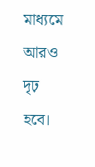মাধ্যমে আরও দৃঢ় হবে।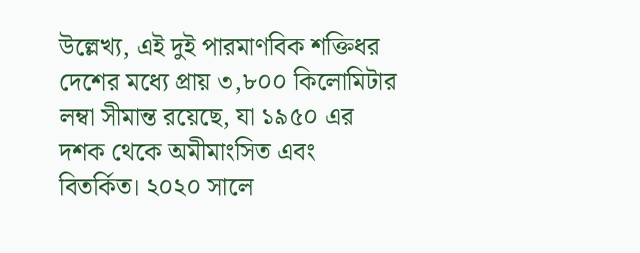উল্লেখ্য, এই দুই পারমাণবিক শক্তিধর দেশের মধ্যে প্রায় ৩,৮০০ কিলোমিটার লম্বা সীমান্ত রয়েছে, যা ১৯৫০ এর দশক থেকে অমীমাংসিত এবং বিতর্কিত। ২০২০ সালে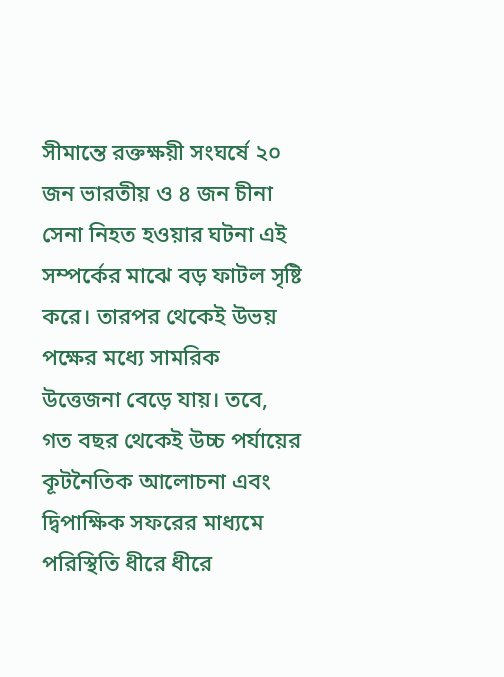সীমান্তে রক্তক্ষয়ী সংঘর্ষে ২০ জন ভারতীয় ও ৪ জন চীনা সেনা নিহত হওয়ার ঘটনা এই সম্পর্কের মাঝে বড় ফাটল সৃষ্টি করে। তারপর থেকেই উভয় পক্ষের মধ্যে সামরিক উত্তেজনা বেড়ে যায়। তবে, গত বছর থেকেই উচ্চ পর্যায়ের কূটনৈতিক আলোচনা এবং দ্বিপাক্ষিক সফরের মাধ্যমে পরিস্থিতি ধীরে ধীরে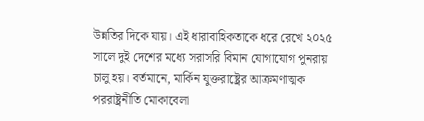উন্নতির দিকে যায়। এই ধারাবাহিকতাকে ধরে রেখে ২০২৫ সালে দুই দেশের মধ্যে সরাসরি বিমান যোগাযোগ পুনরায় চালু হয়। বর্তমানে, মার্কিন যুক্তরাষ্ট্রের আক্রমণাত্মক পররাষ্ট্রনীতি মোকাবেলা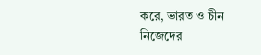করে, ভারত ও চীন নিজেদের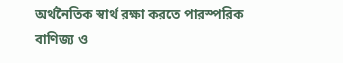অর্থনৈতিক স্বার্থ রক্ষা করতে পারস্পরিক বাণিজ্য ও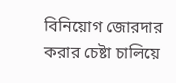বিনিয়োগ জোরদার করার চেষ্টা চালিয়ে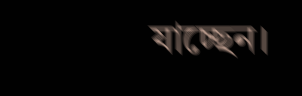যাচ্ছেন।